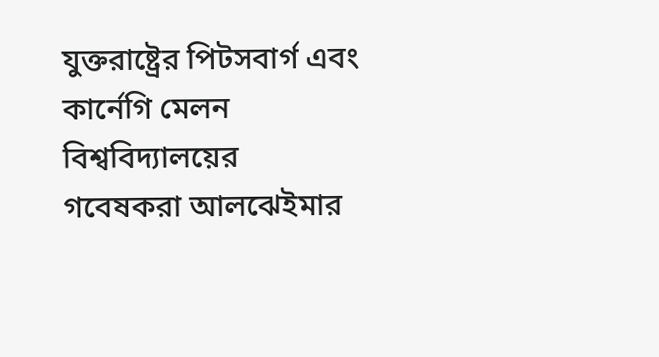যুক্তরাষ্ট্রের পিটসবার্গ এবং কার্নেগি মেলন বিশ্ববিদ্যালয়ের গবেষকরা আলঝেইমার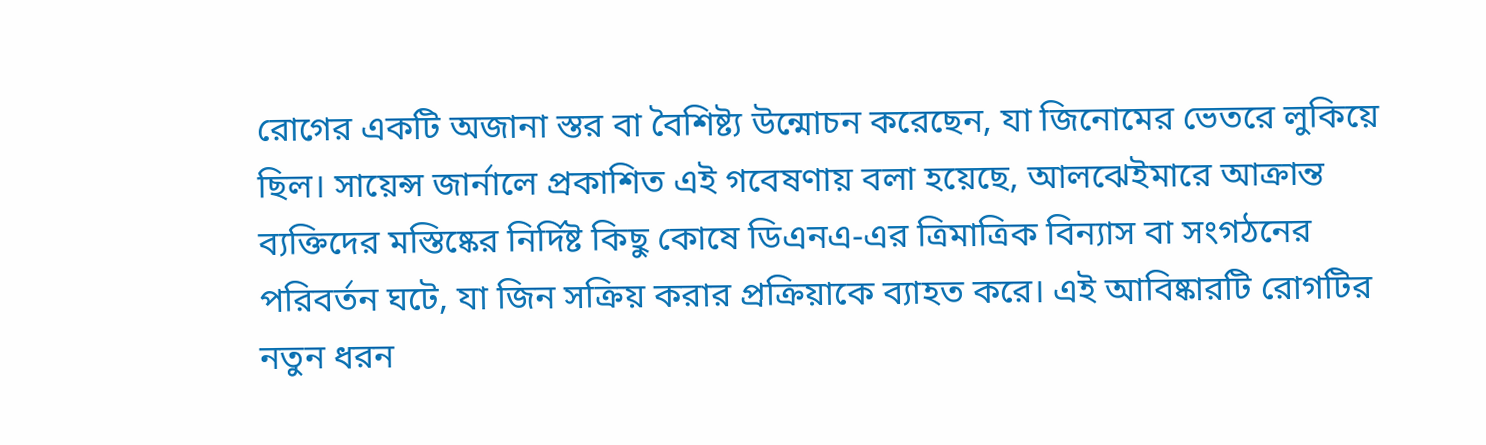রোগের একটি অজানা স্তর বা বৈশিষ্ট্য উন্মোচন করেছেন, যা জিনোমের ভেতরে লুকিয়ে ছিল। সায়েন্স জার্নালে প্রকাশিত এই গবেষণায় বলা হয়েছে, আলঝেইমারে আক্রান্ত ব্যক্তিদের মস্তিষ্কের নির্দিষ্ট কিছু কোষে ডিএনএ-এর ত্রিমাত্রিক বিন্যাস বা সংগঠনের পরিবর্তন ঘটে, যা জিন সক্রিয় করার প্রক্রিয়াকে ব্যাহত করে। এই আবিষ্কারটি রোগটির নতুন ধরন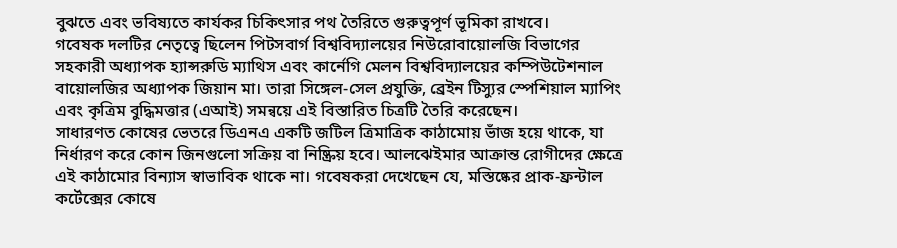বুঝতে এবং ভবিষ্যতে কার্যকর চিকিৎসার পথ তৈরিতে গুরুত্বপূর্ণ ভূমিকা রাখবে।
গবেষক দলটির নেতৃত্বে ছিলেন পিটসবার্গ বিশ্ববিদ্যালয়ের নিউরোবায়োলজি বিভাগের সহকারী অধ্যাপক হ্যান্সরুডি ম্যাথিস এবং কার্নেগি মেলন বিশ্ববিদ্যালয়ের কম্পিউটেশনাল বায়োলজির অধ্যাপক জিয়ান মা। তারা সিঙ্গেল-সেল প্রযুক্তি, ব্রেইন টিস্যুর স্পেশিয়াল ম্যাপিং এবং কৃত্রিম বুদ্ধিমত্তার (এআই) সমন্বয়ে এই বিস্তারিত চিত্রটি তৈরি করেছেন।
সাধারণত কোষের ভেতরে ডিএনএ একটি জটিল ত্রিমাত্রিক কাঠামোয় ভাঁজ হয়ে থাকে, যা নির্ধারণ করে কোন জিনগুলো সক্রিয় বা নিষ্ক্রিয় হবে। আলঝেইমার আক্রান্ত রোগীদের ক্ষেত্রে এই কাঠামোর বিন্যাস স্বাভাবিক থাকে না। গবেষকরা দেখেছেন যে, মস্তিষ্কের প্রাক-ফ্রন্টাল কর্টেক্সের কোষে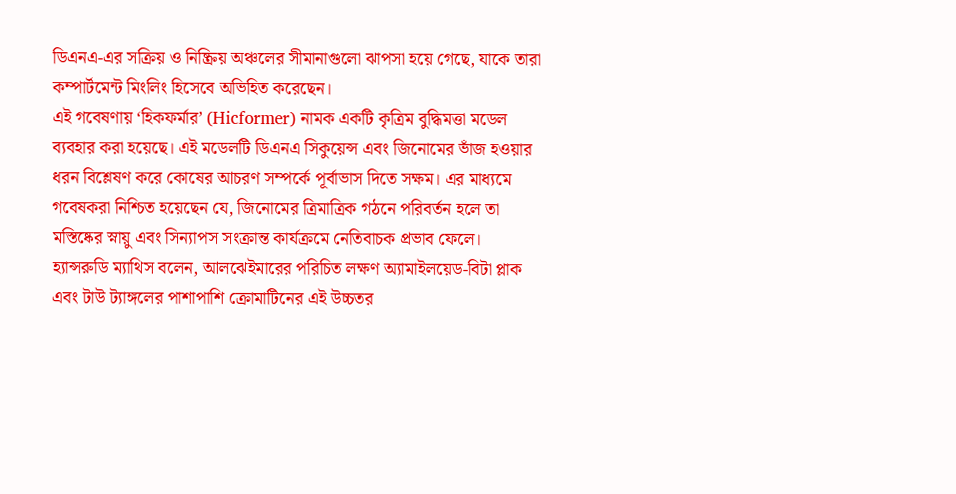ডিএনএ-এর সক্রিয় ও নিষ্ক্রিয় অঞ্চলের সীমানাগুলো ঝাপসা হয়ে গেছে, যাকে তারা কম্পার্টমেন্ট মিংলিং হিসেবে অভিহিত করেছেন।
এই গবেষণায় ‘হিকফর্মার’ (Hicformer) নামক একটি কৃত্রিম বুদ্ধিমত্তা মডেল ব্যবহার করা হয়েছে। এই মডেলটি ডিএনএ সিকুয়েন্স এবং জিনোমের ভাঁজ হওয়ার ধরন বিশ্লেষণ করে কোষের আচরণ সম্পর্কে পূর্বাভাস দিতে সক্ষম। এর মাধ্যমে গবেষকরা নিশ্চিত হয়েছেন যে, জিনোমের ত্রিমাত্রিক গঠনে পরিবর্তন হলে তা মস্তিষ্কের স্নায়ু এবং সিন্যাপস সংক্রান্ত কার্যক্রমে নেতিবাচক প্রভাব ফেলে।
হ্যান্সরুডি ম্যাথিস বলেন, আলঝেইমারের পরিচিত লক্ষণ অ্যামাইলয়েড-বিটা প্লাক এবং টাউ ট্যাঙ্গলের পাশাপাশি ক্রোমাটিনের এই উচ্চতর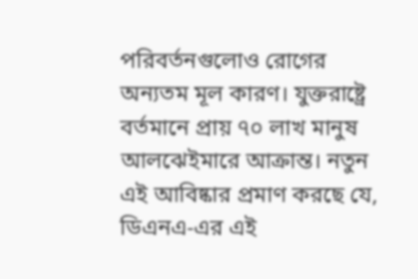পরিবর্তনগুলোও রোগের অন্যতম মূল কারণ। যুক্তরাষ্ট্রে বর্তমানে প্রায় ৭০ লাখ মানুষ আলঝেইমারে আক্রান্ত। নতুন এই আবিষ্কার প্রমাণ করছে যে, ডিএনএ-এর এই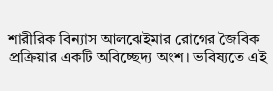শারীরিক বিন্যাস আলঝেইমার রোগের জৈবিক প্রক্রিয়ার একটি অবিচ্ছেদ্য অংশ। ভবিষ্যতে এই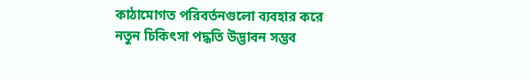কাঠামোগত পরিবর্তনগুলো ব্যবহার করে নতুন চিকিৎসা পদ্ধতি উদ্ভাবন সম্ভব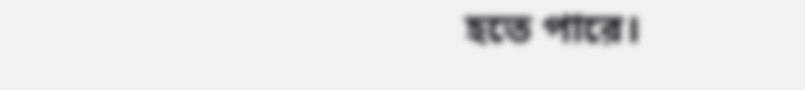হতে পারে।